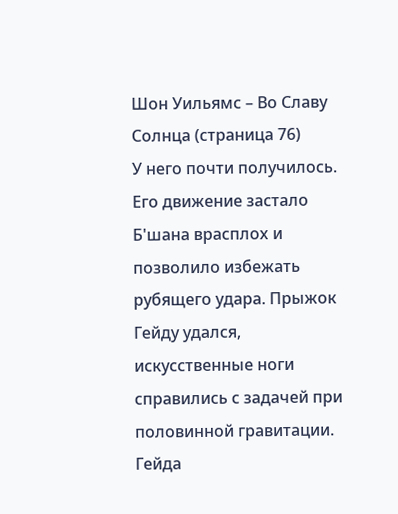Шон Уильямс – Во Славу Солнца (страница 76)
У него почти получилось. Его движение застало Б'шана врасплох и позволило избежать рубящего удара. Прыжок Гейду удался, искусственные ноги справились с задачей при половинной гравитации. Гейда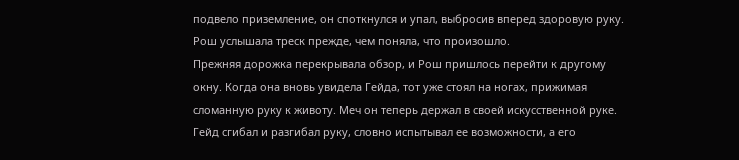подвело приземление, он споткнулся и упал, выбросив вперед здоровую руку.
Рош услышала треск прежде, чем поняла, что произошло.
Прежняя дорожка перекрывала обзор, и Рош пришлось перейти к другому окну. Когда она вновь увидела Гейда, тот уже стоял на ногах, прижимая сломанную руку к животу. Меч он теперь держал в своей искусственной руке. Гейд сгибал и разгибал руку, словно испытывал ее возможности, а его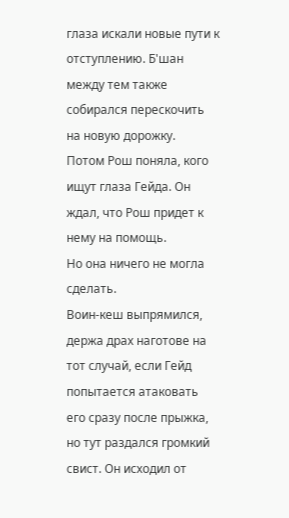глаза искали новые пути к отступлению. Б'шан между тем также собирался перескочить на новую дорожку.
Потом Рош поняла, кого ищут глаза Гейда. Он ждал, что Рош придет к нему на помощь.
Но она ничего не могла сделать.
Воин-кеш выпрямился, держа драх наготове на тот случай, если Гейд попытается атаковать его сразу после прыжка, но тут раздался громкий свист. Он исходил от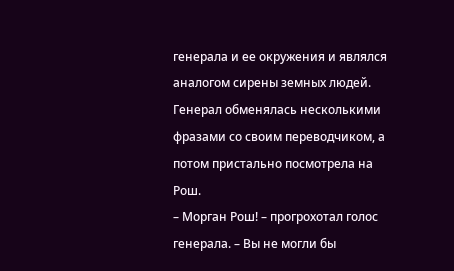генерала и ее окружения и являлся аналогом сирены земных людей. Генерал обменялась несколькими фразами со своим переводчиком, а потом пристально посмотрела на Рош.
– Морган Рош! – прогрохотал голос генерала. – Вы не могли бы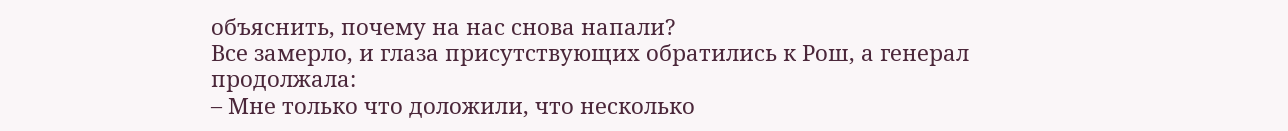объяснить, почему на нас снова напали?
Все замерло, и глаза присутствующих обратились к Рош, а генерал продолжала:
– Мне только что доложили, что несколько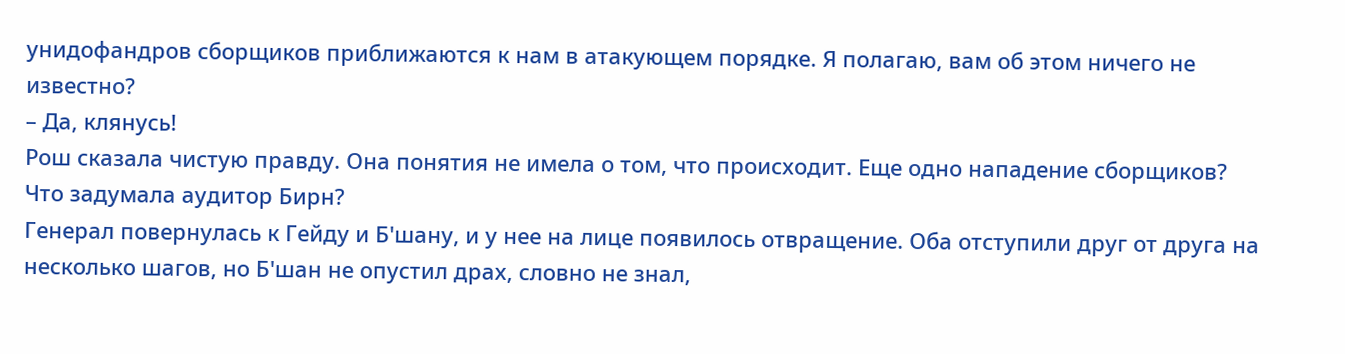унидофандров сборщиков приближаются к нам в атакующем порядке. Я полагаю, вам об этом ничего не известно?
– Да, клянусь!
Рош сказала чистую правду. Она понятия не имела о том, что происходит. Еще одно нападение сборщиков? Что задумала аудитор Бирн?
Генерал повернулась к Гейду и Б'шану, и у нее на лице появилось отвращение. Оба отступили друг от друга на несколько шагов, но Б'шан не опустил драх, словно не знал,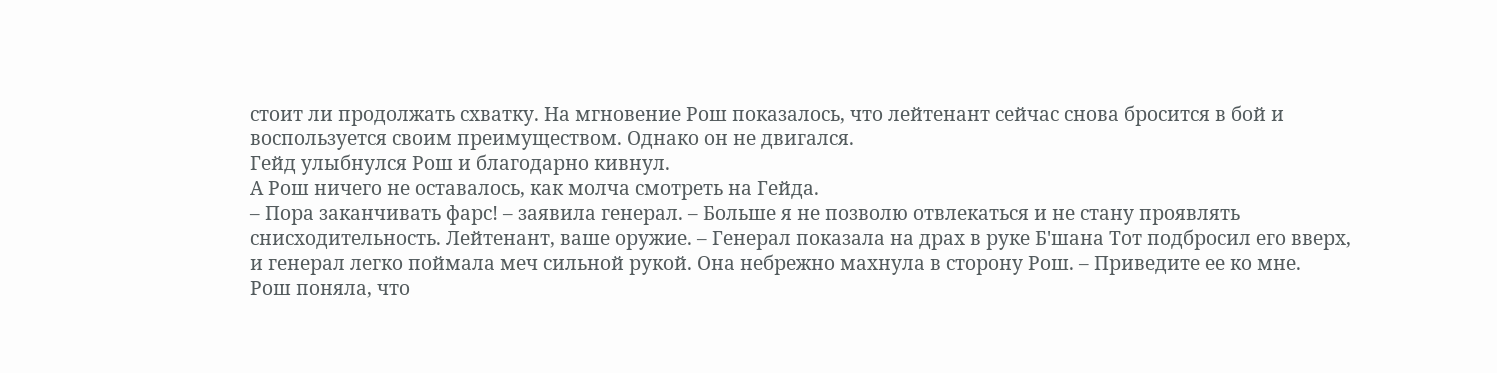стоит ли продолжать схватку. На мгновение Рош показалось, что лейтенант сейчас снова бросится в бой и воспользуется своим преимуществом. Однако он не двигался.
Гейд улыбнулся Рош и благодарно кивнул.
А Рош ничего не оставалось, как молча смотреть на Гейда.
– Пора заканчивать фарс! – заявила генерал. – Больше я не позволю отвлекаться и не стану проявлять снисходительность. Лейтенант, ваше оружие. – Генерал показала на драх в руке Б'шана Тот подбросил его вверх, и генерал легко поймала меч сильной рукой. Она небрежно махнула в сторону Рош. – Приведите ее ко мне.
Рош поняла, что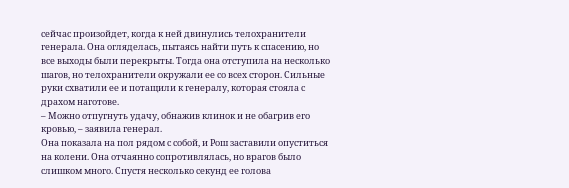сейчас произойдет, когда к ней двинулись телохранители генерала. Она огляделась, пытаясь найти путь к спасению, но все выходы были перекрыты. Тогда она отступила на несколько шагов, но телохранители окружали ее со всех сторон. Сильные руки схватили ее и потащили к генералу, которая стояла с драхом наготове.
– Можно отпугнуть удачу, обнажив клинок и не обагрив его кровью, – заявила генерал.
Она показала на пол рядом с собой, и Рош заставили опуститься на колени. Она отчаянно сопротивлялась, но врагов было слишком много. Спустя несколько секунд ее голова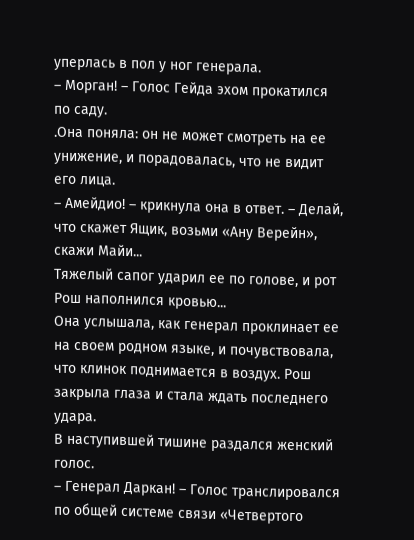уперлась в пол у ног генерала.
– Морган! – Голос Гейда эхом прокатился по саду.
.Она поняла: он не может смотреть на ее унижение, и порадовалась, что не видит его лица.
– Амейдио! – крикнула она в ответ. – Делай, что скажет Ящик, возьми «Ану Верейн», скажи Майи...
Тяжелый сапог ударил ее по голове, и рот Рош наполнился кровью...
Она услышала, как генерал проклинает ее на своем родном языке, и почувствовала, что клинок поднимается в воздух. Рош закрыла глаза и стала ждать последнего удара.
В наступившей тишине раздался женский голос.
– Генерал Даркан! – Голос транслировался по общей системе связи «Четвертого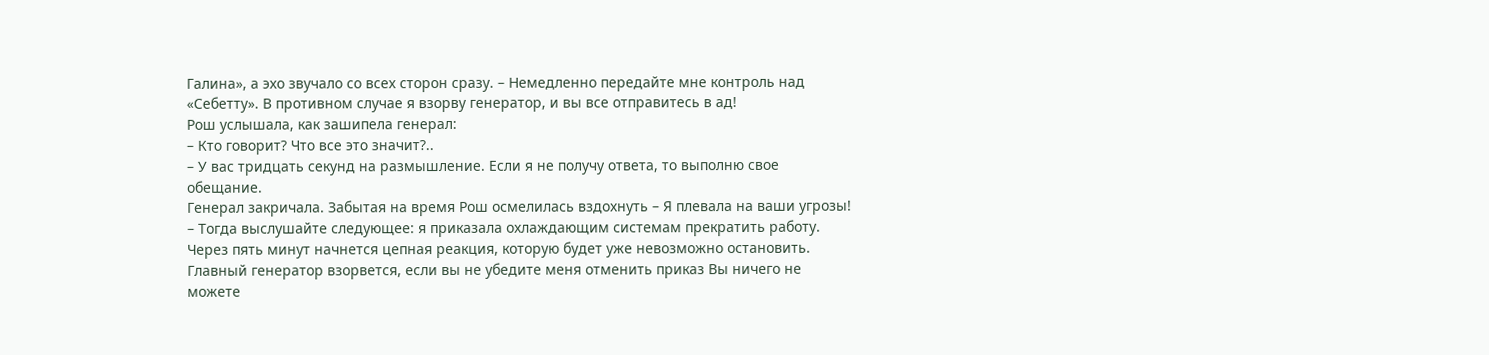Галина», а эхо звучало со всех сторон сразу. – Немедленно передайте мне контроль над «Себетту». В противном случае я взорву генератор, и вы все отправитесь в ад!
Рош услышала, как зашипела генерал:
– Кто говорит? Что все это значит?..
– У вас тридцать секунд на размышление. Если я не получу ответа, то выполню свое обещание.
Генерал закричала. Забытая на время Рош осмелилась вздохнуть – Я плевала на ваши угрозы!
– Тогда выслушайте следующее: я приказала охлаждающим системам прекратить работу. Через пять минут начнется цепная реакция, которую будет уже невозможно остановить.
Главный генератор взорвется, если вы не убедите меня отменить приказ Вы ничего не можете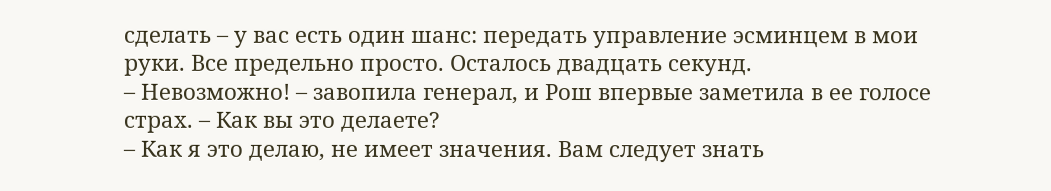сделать – у вас есть один шанс: передать управление эсминцем в мои руки. Все предельно просто. Осталось двадцать секунд.
– Невозможно! – завопила генерал, и Рош впервые заметила в ее голосе страх. – Как вы это делаете?
– Как я это делаю, не имеет значения. Вам следует знать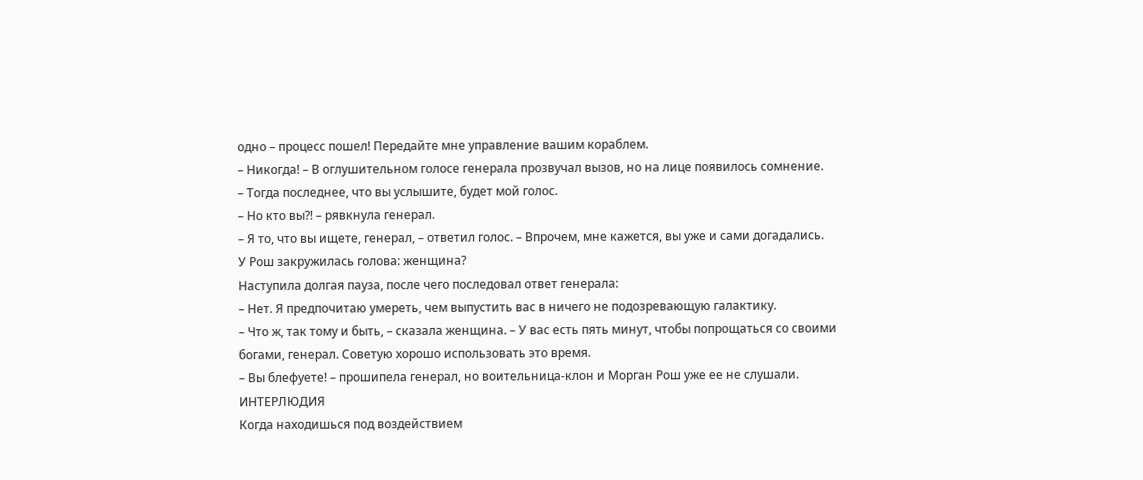одно – процесс пошел! Передайте мне управление вашим кораблем.
– Никогда! – В оглушительном голосе генерала прозвучал вызов, но на лице появилось сомнение.
– Тогда последнее, что вы услышите, будет мой голос.
– Но кто вы?! – рявкнула генерал.
– Я то, что вы ищете, генерал, – ответил голос. – Впрочем, мне кажется, вы уже и сами догадались.
У Рош закружилась голова: женщина?
Наступила долгая пауза, после чего последовал ответ генерала:
– Нет. Я предпочитаю умереть, чем выпустить вас в ничего не подозревающую галактику.
– Что ж, так тому и быть, – сказала женщина. – У вас есть пять минут, чтобы попрощаться со своими богами, генерал. Советую хорошо использовать это время.
– Вы блефуете! – прошипела генерал, но воительница-клон и Морган Рош уже ее не слушали.
ИНТЕРЛЮДИЯ
Когда находишься под воздействием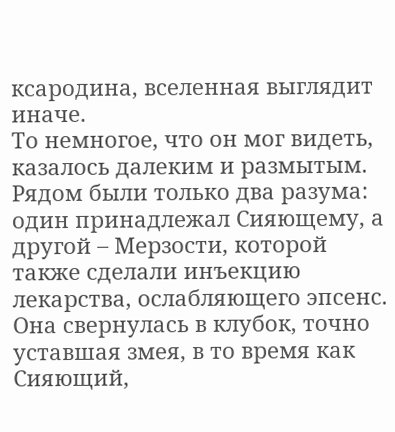ксародина, вселенная выглядит иначе.
То немногое, что он мог видеть, казалось далеким и размытым. Рядом были только два разума: один принадлежал Сияющему, а другой – Мерзости, которой также сделали инъекцию лекарства, ослабляющего эпсенс. Она свернулась в клубок, точно уставшая змея, в то время как Сияющий,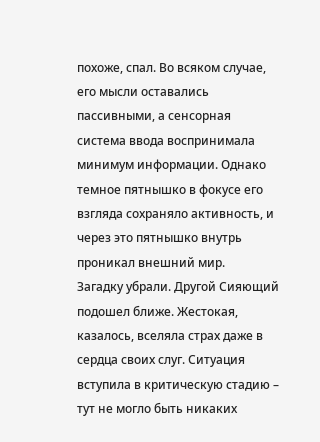похоже, спал. Во всяком случае, его мысли оставались пассивными, а сенсорная система ввода воспринимала минимум информации. Однако темное пятнышко в фокусе его взгляда сохраняло активность, и через это пятнышко внутрь проникал внешний мир.
Загадку убрали. Другой Сияющий подошел ближе. Жестокая, казалось, вселяла страх даже в сердца своих слуг. Ситуация вступила в критическую стадию – тут не могло быть никаких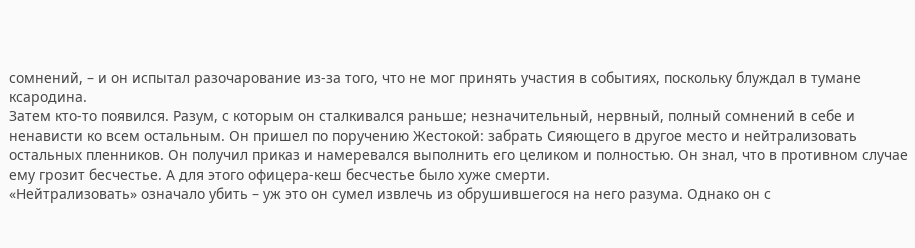сомнений, – и он испытал разочарование из-за того, что не мог принять участия в событиях, поскольку блуждал в тумане ксародина.
Затем кто-то появился. Разум, с которым он сталкивался раньше; незначительный, нервный, полный сомнений в себе и ненависти ко всем остальным. Он пришел по поручению Жестокой: забрать Сияющего в другое место и нейтрализовать остальных пленников. Он получил приказ и намеревался выполнить его целиком и полностью. Он знал, что в противном случае ему грозит бесчестье. А для этого офицера-кеш бесчестье было хуже смерти.
«Нейтрализовать» означало убить – уж это он сумел извлечь из обрушившегося на него разума. Однако он с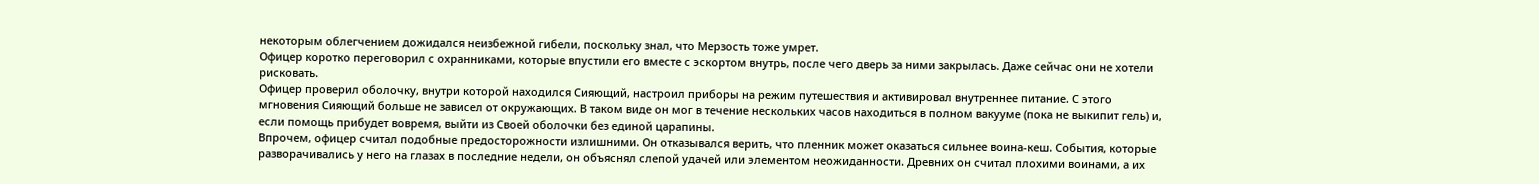некоторым облегчением дожидался неизбежной гибели, поскольку знал, что Мерзость тоже умрет.
Офицер коротко переговорил с охранниками, которые впустили его вместе с эскортом внутрь, после чего дверь за ними закрылась. Даже сейчас они не хотели рисковать.
Офицер проверил оболочку, внутри которой находился Сияющий, настроил приборы на режим путешествия и активировал внутреннее питание. С этого мгновения Сияющий больше не зависел от окружающих. В таком виде он мог в течение нескольких часов находиться в полном вакууме (пока не выкипит гель) и, если помощь прибудет вовремя, выйти из Своей оболочки без единой царапины.
Впрочем, офицер считал подобные предосторожности излишними. Он отказывался верить, что пленник может оказаться сильнее воина-кеш. События, которые разворачивались у него на глазах в последние недели, он объяснял слепой удачей или элементом неожиданности. Древних он считал плохими воинами, а их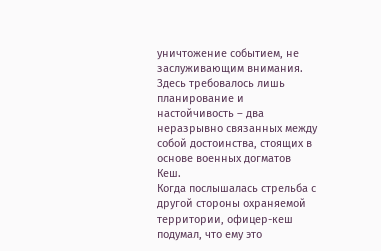уничтожение событием, не заслуживающим внимания. Здесь требовалось лишь планирование и настойчивость – два неразрывно связанных между собой достоинства, стоящих в основе военных догматов Кеш.
Когда послышалась стрельба с другой стороны охраняемой территории, офицер-кеш подумал, что ему это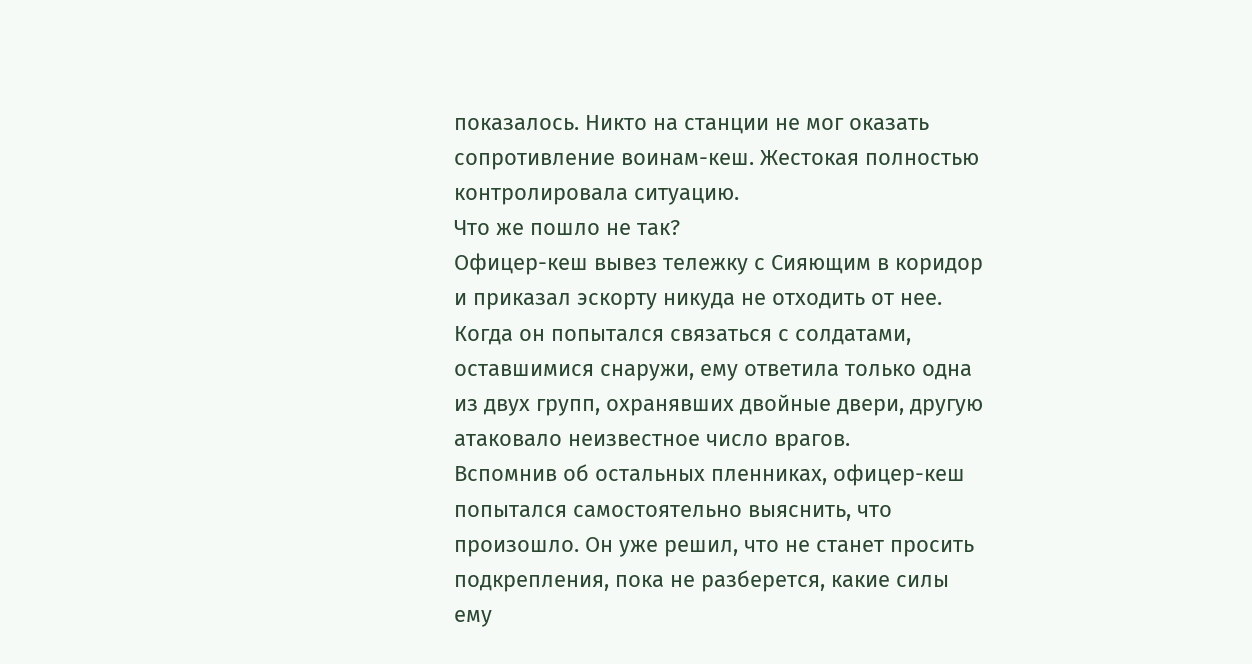показалось. Никто на станции не мог оказать сопротивление воинам-кеш. Жестокая полностью контролировала ситуацию.
Что же пошло не так?
Офицер-кеш вывез тележку с Сияющим в коридор и приказал эскорту никуда не отходить от нее. Когда он попытался связаться с солдатами, оставшимися снаружи, ему ответила только одна из двух групп, охранявших двойные двери, другую атаковало неизвестное число врагов.
Вспомнив об остальных пленниках, офицер-кеш попытался самостоятельно выяснить, что произошло. Он уже решил, что не станет просить подкрепления, пока не разберется, какие силы ему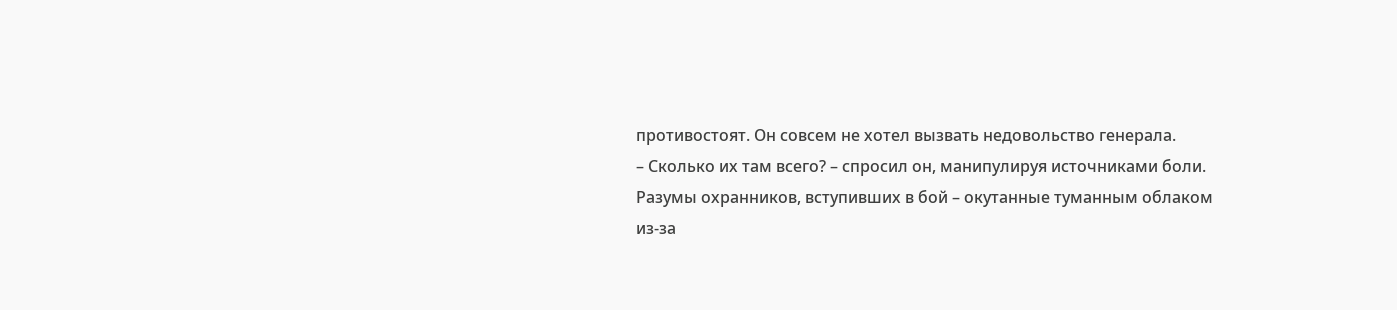противостоят. Он совсем не хотел вызвать недовольство генерала.
– Сколько их там всего? – спросил он, манипулируя источниками боли.
Разумы охранников, вступивших в бой – окутанные туманным облаком из-за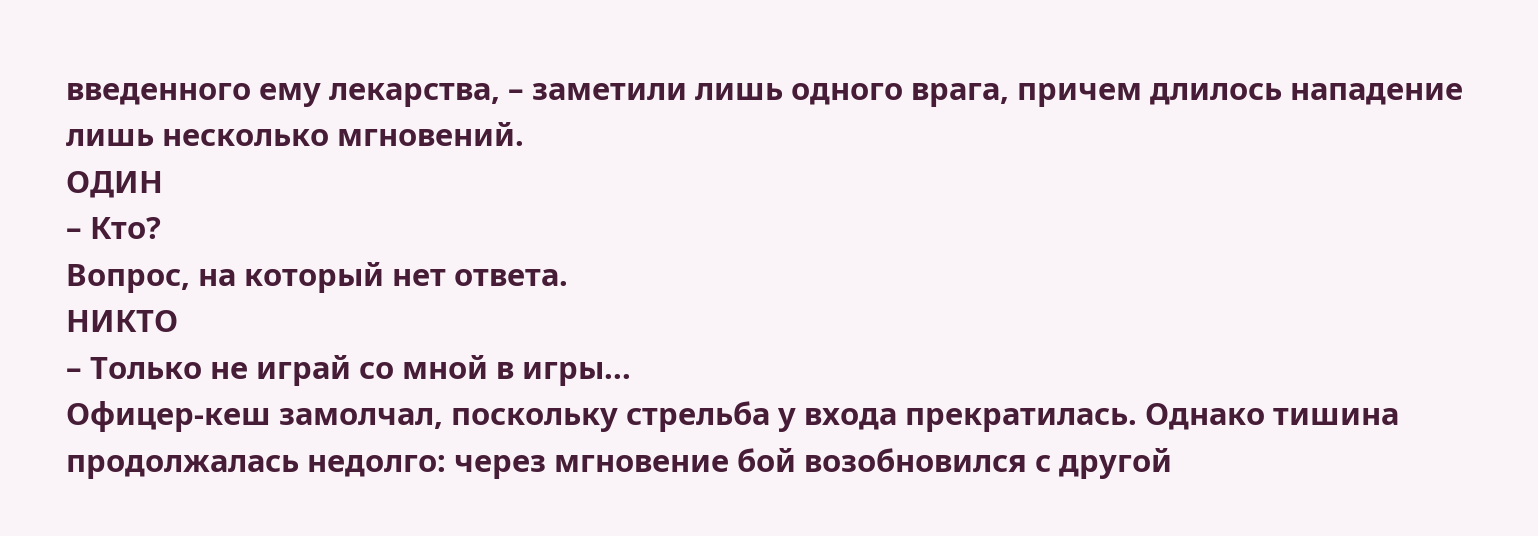введенного ему лекарства, – заметили лишь одного врага, причем длилось нападение лишь несколько мгновений.
ОДИН
– Кто?
Вопрос, на который нет ответа.
НИКТО
– Только не играй со мной в игры...
Офицер-кеш замолчал, поскольку стрельба у входа прекратилась. Однако тишина продолжалась недолго: через мгновение бой возобновился с другой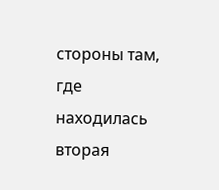стороны там, где находилась вторая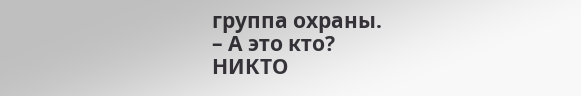группа охраны.
– А это кто?
НИКТО